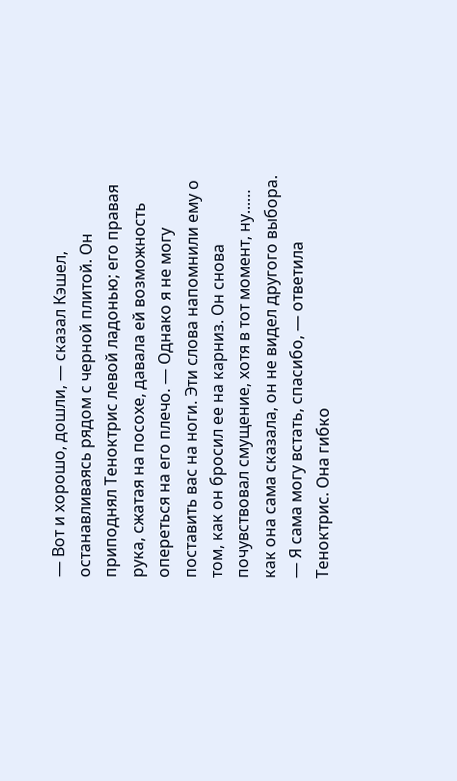— Вот и хорошо, дошли, — сказал Кэшел, останавливаясь рядом с черной плитой. Он приподнял Теноктрис левой ладонью; его правая рука, сжатая на посохе, давала ей возможность опереться на его плечо. — Однако я не могу поставить вас на ноги. Эти слова напомнили ему о том, как он бросил ее на карниз. Он снова почувствовал смущение, хотя в тот момент, ну...… как она сама сказала, он не видел другого выбора.
— Я сама могу встать, спасибо, — ответила Теноктрис. Она гибко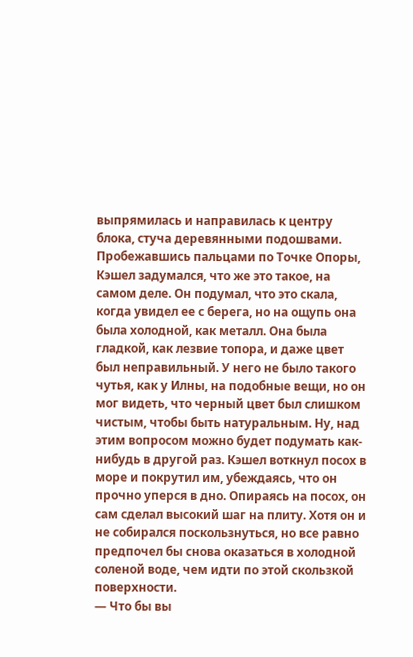выпрямилась и направилась к центру блока, стуча деревянными подошвами.
Пробежавшись пальцами по Точке Опоры, Кэшел задумался, что же это такое, на самом деле. Он подумал, что это скала, когда увидел ее с берега, но на ощупь она была холодной, как металл. Она была гладкой, как лезвие топора, и даже цвет был неправильный. У него не было такого чутья, как у Илны, на подобные вещи, но он мог видеть, что черный цвет был слишком чистым, чтобы быть натуральным. Ну, над этим вопросом можно будет подумать как-нибудь в другой раз. Кэшел воткнул посох в море и покрутил им, убеждаясь, что он прочно уперся в дно. Опираясь на посох, он сам сделал высокий шаг на плиту. Хотя он и не собирался поскользнуться, но все равно предпочел бы снова оказаться в холодной соленой воде, чем идти по этой скользкой поверхности.
— Что бы вы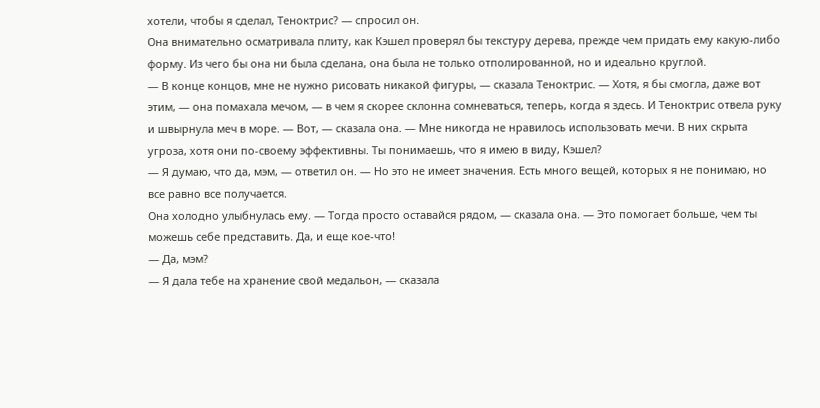хотели, чтобы я сделал, Теноктрис? — спросил он.
Она внимательно осматривала плиту, как Кэшел проверял бы текстуру дерева, прежде чем придать ему какую-либо форму. Из чего бы она ни была сделана, она была не только отполированной, но и идеально круглой.
— В конце концов, мне не нужно рисовать никакой фигуры, — сказала Теноктрис. — Хотя, я бы смогла, даже вот этим, — она помахала мечом, — в чем я скорее склонна сомневаться, теперь, когда я здесь. И Теноктрис отвела руку и швырнула меч в море. — Вот, — сказала она. — Мне никогда не нравилось использовать мечи. В них скрыта угроза, хотя они по-своему эффективны. Ты понимаешь, что я имею в виду, Кэшел?
— Я думаю, что да, мэм, — ответил он. — Но это не имеет значения. Есть много вещей, которых я не понимаю, но все равно все получается.
Она холодно улыбнулась ему. — Тогда просто оставайся рядом, — сказала она. — Это помогает больше, чем ты можешь себе представить. Да, и еще кое-что!
— Да, мэм?
— Я дала тебе на хранение свой медальон, — сказала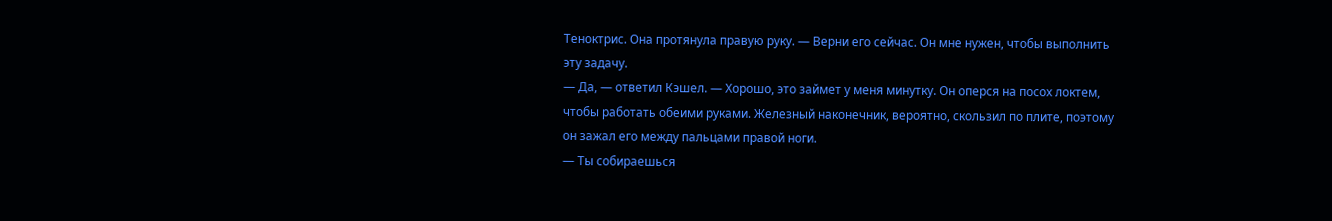Теноктрис. Она протянула правую руку. — Верни его сейчас. Он мне нужен, чтобы выполнить эту задачу.
— Да, — ответил Кэшел. — Хорошо, это займет у меня минутку. Он оперся на посох локтем, чтобы работать обеими руками. Железный наконечник, вероятно, скользил по плите, поэтому он зажал его между пальцами правой ноги.
— Ты собираешься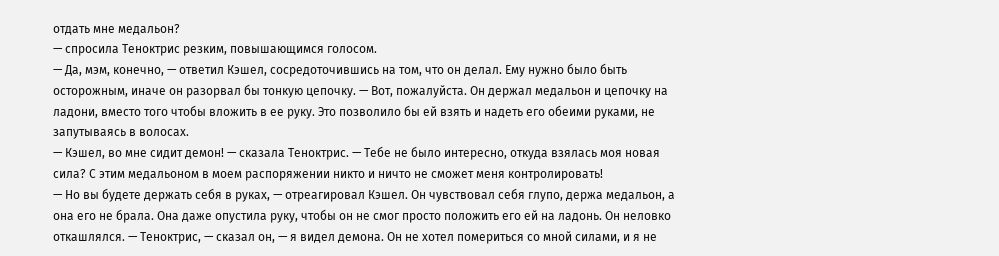отдать мне медальон?
— спросила Теноктрис резким, повышающимся голосом.
— Да, мэм, конечно, — ответил Кэшел, сосредоточившись на том, что он делал. Ему нужно было быть осторожным, иначе он разорвал бы тонкую цепочку. — Вот, пожалуйста. Он держал медальон и цепочку на ладони, вместо того чтобы вложить в ее руку. Это позволило бы ей взять и надеть его обеими руками, не запутываясь в волосах.
— Кэшел, во мне сидит демон! — сказала Теноктрис. — Тебе не было интересно, откуда взялась моя новая сила? С этим медальоном в моем распоряжении никто и ничто не сможет меня контролировать!
— Но вы будете держать себя в руках, — отреагировал Кэшел. Он чувствовал себя глупо, держа медальон, а она его не брала. Она даже опустила руку, чтобы он не смог просто положить его ей на ладонь. Он неловко откашлялся. — Теноктрис, — сказал он, — я видел демона. Он не хотел помериться со мной силами, и я не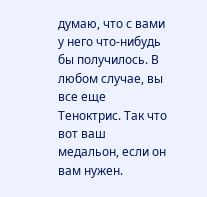думаю, что с вами у него что-нибудь бы получилось. В любом случае, вы все еще Теноктрис. Так что вот ваш медальон, если он вам нужен.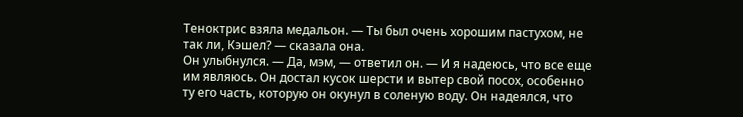Теноктрис взяла медальон. — Ты был очень хорошим пастухом, не так ли, Кэшел? — сказала она.
Он улыбнулся. — Да, мэм, — ответил он. — И я надеюсь, что все еще им являюсь. Он достал кусок шерсти и вытер свой посох, особенно ту его часть, которую он окунул в соленую воду. Он надеялся, что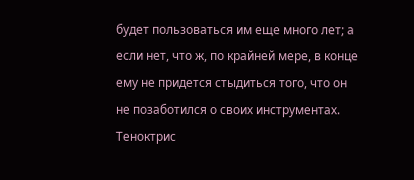будет пользоваться им еще много лет; а если нет, что ж, по крайней мере, в конце ему не придется стыдиться того, что он не позаботился о своих инструментах.
Теноктрис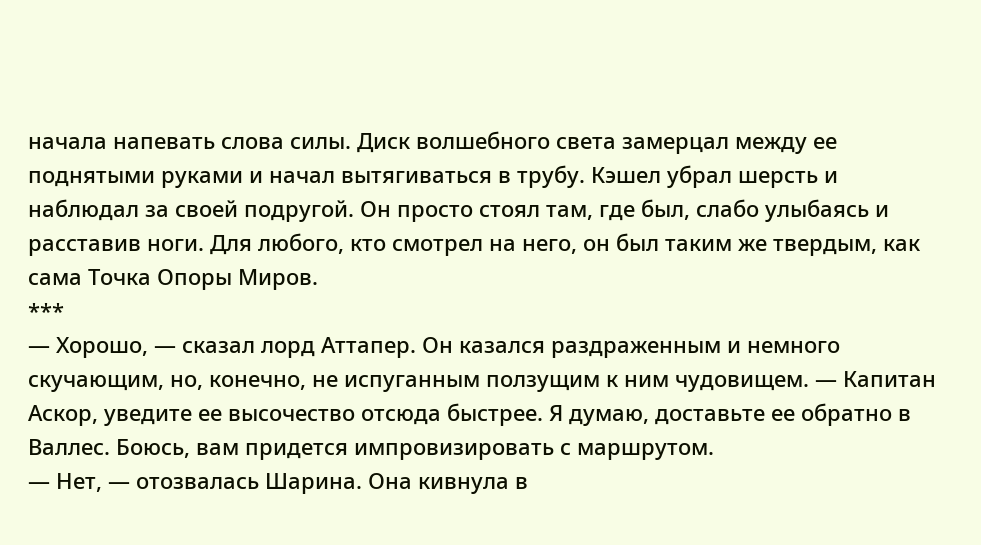начала напевать слова силы. Диск волшебного света замерцал между ее поднятыми руками и начал вытягиваться в трубу. Кэшел убрал шерсть и наблюдал за своей подругой. Он просто стоял там, где был, слабо улыбаясь и расставив ноги. Для любого, кто смотрел на него, он был таким же твердым, как сама Точка Опоры Миров.
***
— Хорошо, — сказал лорд Аттапер. Он казался раздраженным и немного скучающим, но, конечно, не испуганным ползущим к ним чудовищем. — Капитан Аскор, уведите ее высочество отсюда быстрее. Я думаю, доставьте ее обратно в Валлес. Боюсь, вам придется импровизировать с маршрутом.
— Нет, — отозвалась Шарина. Она кивнула в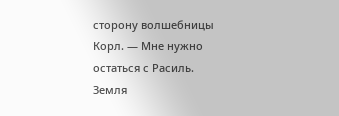сторону волшебницы Корл. — Мне нужно остаться с Расиль.
Земля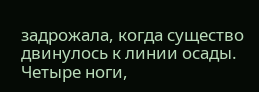задрожала, когда существо двинулось к линии осады. Четыре ноги,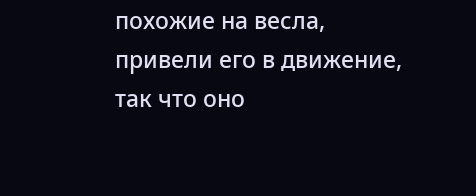похожие на весла, привели его в движение, так что оно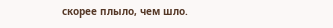скорее плыло, чем шло.